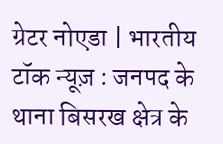ग्रेटर नोएडा | भारतीय टॉक न्यूज़ : जनपद के थाना बिसरख क्षेत्र के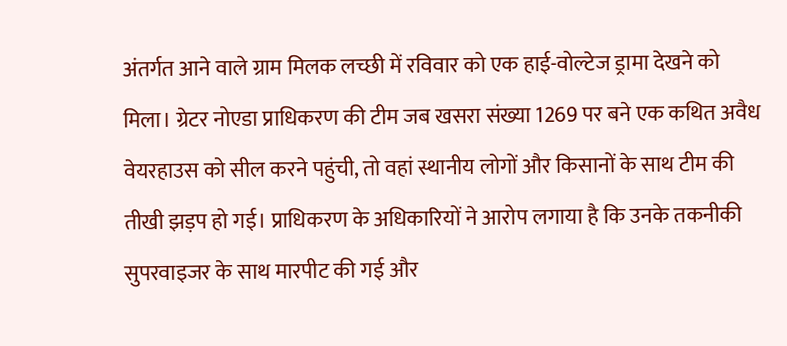अंतर्गत आने वाले ग्राम मिलक लच्छी में रविवार को एक हाई-वोल्टेज ड्रामा देखने को मिला। ग्रेटर नोएडा प्राधिकरण की टीम जब खसरा संख्या 1269 पर बने एक कथित अवैध वेयरहाउस को सील करने पहुंची, तो वहां स्थानीय लोगों और किसानों के साथ टीम की तीखी झड़प हो गई। प्राधिकरण के अधिकारियों ने आरोप लगाया है कि उनके तकनीकी सुपरवाइजर के साथ मारपीट की गई और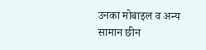उनका मोबाइल व अन्य सामान छीन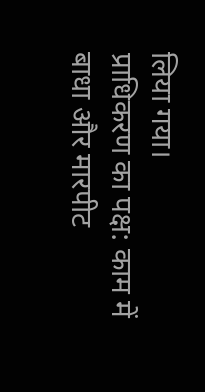लिया गया।
प्राधिकरण का पक्ष: काम में बाधा और मारपीट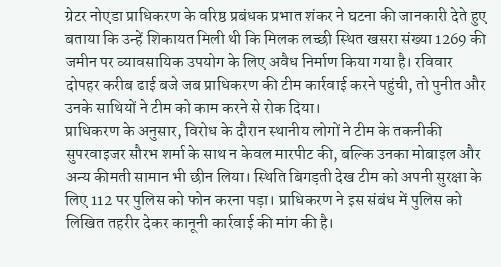ग्रेटर नोएडा प्राधिकरण के वरिष्ठ प्रबंधक प्रभात शंकर ने घटना की जानकारी देते हुए बताया कि उन्हें शिकायत मिली थी कि मिलक लच्छी स्थित खसरा संख्या 1269 की जमीन पर व्यावसायिक उपयोग के लिए अवैध निर्माण किया गया है। रविवार दोपहर करीब ढाई बजे जब प्राधिकरण की टीम कार्रवाई करने पहुंची, तो पुनीत और उनके साथियों ने टीम को काम करने से रोक दिया।
प्राधिकरण के अनुसार, विरोध के दौरान स्थानीय लोगों ने टीम के तकनीकी सुपरवाइजर सौरभ शर्मा के साथ न केवल मारपीट की, बल्कि उनका मोबाइल और अन्य कीमती सामान भी छीन लिया। स्थिति बिगड़ती देख टीम को अपनी सुरक्षा के लिए 112 पर पुलिस को फोन करना पड़ा। प्राधिकरण ने इस संबंध में पुलिस को लिखित तहरीर देकर कानूनी कार्रवाई की मांग की है।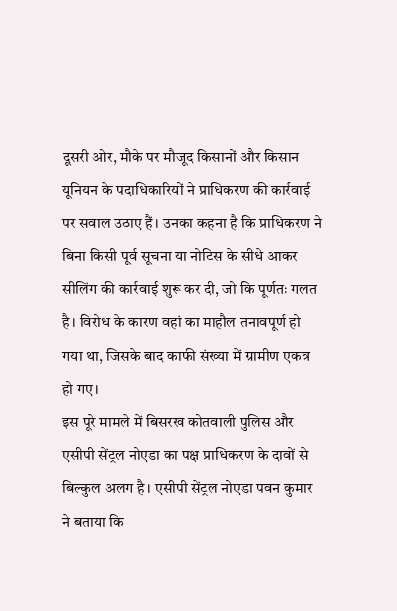दूसरी ओर, मौके पर मौजूद किसानों और किसान यूनियन के पदाधिकारियों ने प्राधिकरण की कार्रवाई पर सवाल उठाए हैं। उनका कहना है कि प्राधिकरण ने बिना किसी पूर्व सूचना या नोटिस के सीधे आकर सीलिंग की कार्रवाई शुरू कर दी, जो कि पूर्णतः गलत है। विरोध के कारण वहां का माहौल तनावपूर्ण हो गया था, जिसके बाद काफी संख्या में ग्रामीण एकत्र हो गए।
इस पूरे मामले में बिसरख कोतवाली पुलिस और एसीपी सेंट्रल नोएडा का पक्ष प्राधिकरण के दावों से बिल्कुल अलग है। एसीपी सेंट्रल नोएडा पवन कुमार ने बताया कि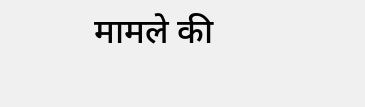मामले की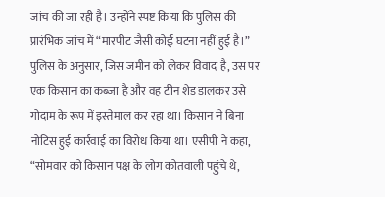जांच की जा रही है। उन्होंने स्पष्ट किया कि पुलिस की प्रारंभिक जांच में “मारपीट जैसी कोई घटना नहीं हुई है।” पुलिस के अनुसार, जिस जमीन को लेकर विवाद है, उस पर एक किसान का कब्जा है और वह टीन शेड डालकर उसे गोदाम के रूप में इस्तेमाल कर रहा था। किसान ने बिना नोटिस हुई कार्रवाई का विरोध किया था। एसीपी ने कहा, “सोमवार को किसान पक्ष के लोग कोतवाली पहुंचे थे,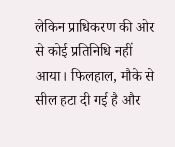लेकिन प्राधिकरण की ओर से कोई प्रतिनिधि नहीं आया। फिलहाल, मौके से सील हटा दी गई है और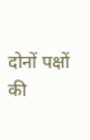दोनों पक्षों की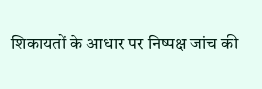शिकायतों के आधार पर निष्पक्ष जांच की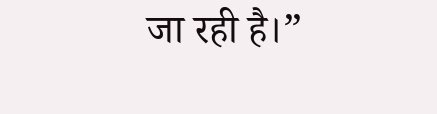जा रही है।”